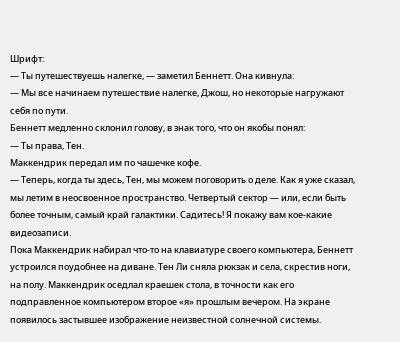Шрифт:
— Ты путешествуешь налегке, — заметил Беннетт. Она кивнула:
— Мы все начинаем путешествие налегке, Джош, но некоторые нагружают себя по пути.
Беннетт медленно склонил голову, в знак того, что он якобы понял:
— Ты права, Тен.
Маккендрик передал им по чашечке кофе.
— Теперь, когда ты здесь, Тен, мы можем поговорить о деле. Как я уже сказал, мы летим в неосвоенное пространство. Четвертый сектор — или, если быть более точным, самый край галактики. Садитесь! Я покажу вам кое-какие видеозаписи.
Пока Маккендрик набирал что-то на клавиатуре своего компьютера, Беннетт устроился поудобнее на диване. Тен Ли сняла рюкзак и села, скрестив ноги, на полу. Маккендрик оседлал краешек стола, в точности как его подправленное компьютером второе «я» прошлым вечером. На экране появилось застывшее изображение неизвестной солнечной системы.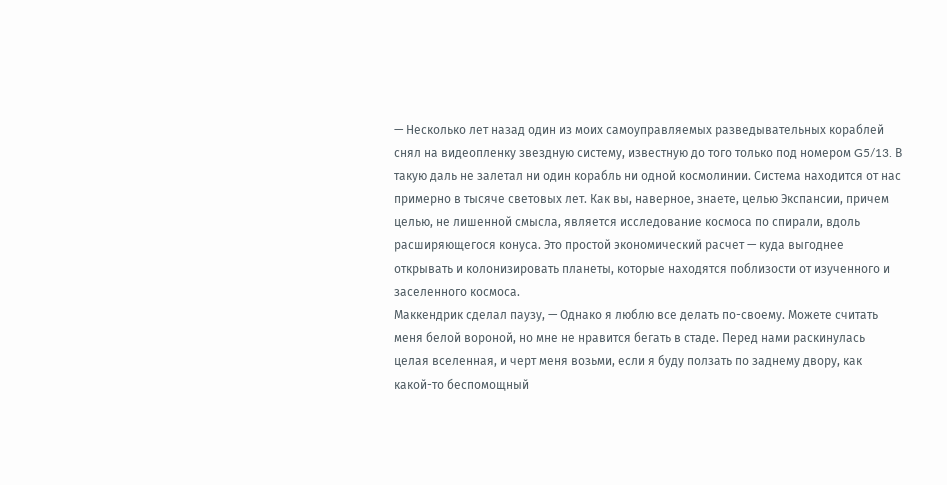— Несколько лет назад один из моих самоуправляемых разведывательных кораблей снял на видеопленку звездную систему, известную до того только под номером G5/13. В такую даль не залетал ни один корабль ни одной космолинии. Система находится от нас примерно в тысяче световых лет. Как вы, наверное, знаете, целью Экспансии, причем целью, не лишенной смысла, является исследование космоса по спирали, вдоль расширяющегося конуса. Это простой экономический расчет — куда выгоднее открывать и колонизировать планеты, которые находятся поблизости от изученного и заселенного космоса.
Маккендрик сделал паузу, — Однако я люблю все делать по-своему. Можете считать меня белой вороной, но мне не нравится бегать в стаде. Перед нами раскинулась целая вселенная, и черт меня возьми, если я буду ползать по заднему двору, как какой-то беспомощный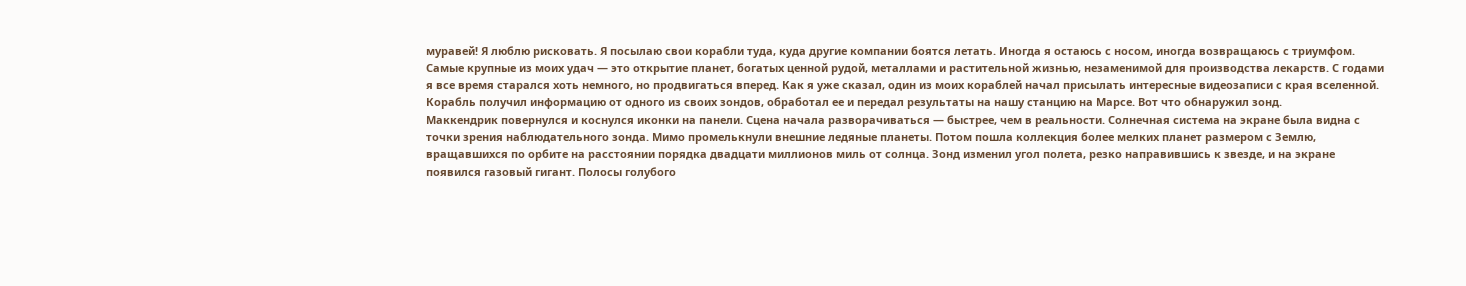муравей! Я люблю рисковать. Я посылаю свои корабли туда, куда другие компании боятся летать. Иногда я остаюсь с носом, иногда возвращаюсь с триумфом. Самые крупные из моих удач — это открытие планет, богатых ценной рудой, металлами и растительной жизнью, незаменимой для производства лекарств. С годами я все время старался хоть немного, но продвигаться вперед. Как я уже сказал, один из моих кораблей начал присылать интересные видеозаписи с края вселенной. Корабль получил информацию от одного из своих зондов, обработал ее и передал результаты на нашу станцию на Марсе. Вот что обнаружил зонд.
Маккендрик повернулся и коснулся иконки на панели. Сцена начала разворачиваться — быстрее, чем в реальности. Солнечная система на экране была видна с точки зрения наблюдательного зонда. Мимо промелькнули внешние ледяные планеты. Потом пошла коллекция более мелких планет размером с Землю, вращавшихся по орбите на расстоянии порядка двадцати миллионов миль от солнца. Зонд изменил угол полета, резко направившись к звезде, и на экране появился газовый гигант. Полосы голубого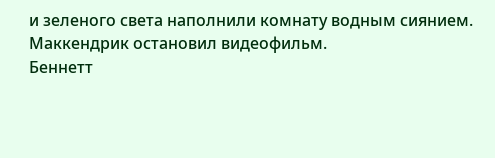и зеленого света наполнили комнату водным сиянием.
Маккендрик остановил видеофильм.
Беннетт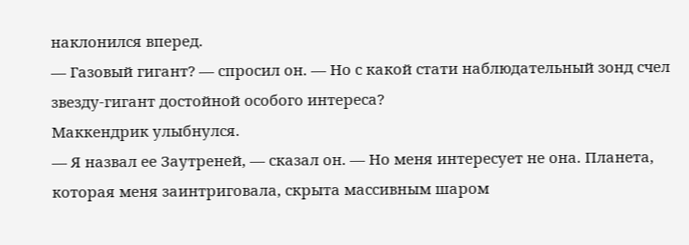наклонился вперед.
— Газовый гигант? — спросил он. — Но с какой стати наблюдательный зонд счел звезду-гигант достойной особого интереса?
Маккендрик улыбнулся.
— Я назвал ее Заутреней, — сказал он. — Но меня интересует не она. Планета, которая меня заинтриговала, скрыта массивным шаром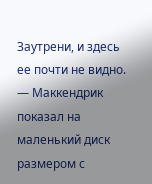Заутрени, и здесь ее почти не видно. — Маккендрик показал на маленький диск размером с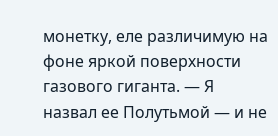монетку, еле различимую на фоне яркой поверхности газового гиганта. — Я назвал ее Полутьмой — и не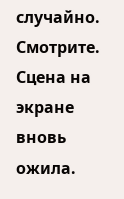случайно. Смотрите.
Сцена на экране вновь ожила.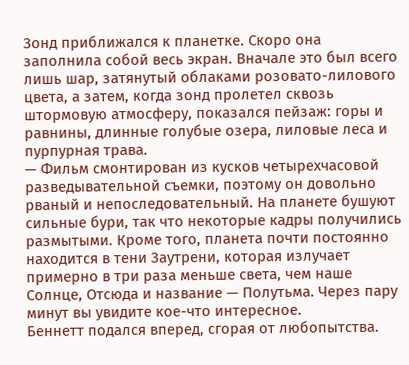Зонд приближался к планетке. Скоро она заполнила собой весь экран. Вначале это был всего лишь шар, затянутый облаками розовато-лилового цвета, а затем, когда зонд пролетел сквозь штормовую атмосферу, показался пейзаж: горы и равнины, длинные голубые озера, лиловые леса и пурпурная трава.
— Фильм смонтирован из кусков четырехчасовой разведывательной съемки, поэтому он довольно рваный и непоследовательный. На планете бушуют сильные бури, так что некоторые кадры получились размытыми. Кроме того, планета почти постоянно находится в тени Заутрени, которая излучает примерно в три раза меньше света, чем наше Солнце, Отсюда и название — Полутьма. Через пару минут вы увидите кое-что интересное.
Беннетт подался вперед, сгорая от любопытства.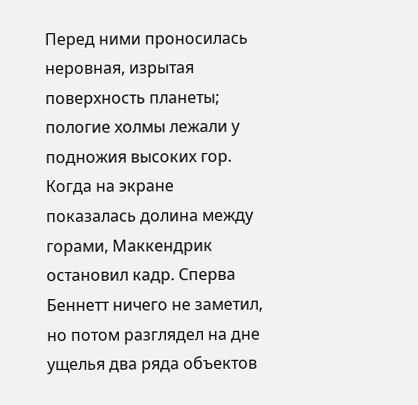Перед ними проносилась неровная, изрытая поверхность планеты; пологие холмы лежали у подножия высоких гор. Когда на экране показалась долина между горами, Маккендрик остановил кадр. Сперва Беннетт ничего не заметил, но потом разглядел на дне ущелья два ряда объектов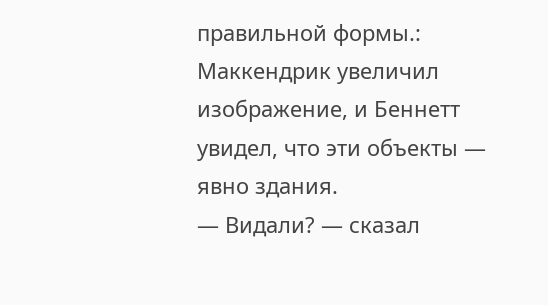правильной формы.: Маккендрик увеличил изображение, и Беннетт увидел, что эти объекты — явно здания.
— Видали? — сказал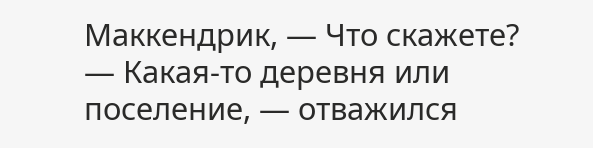Маккендрик, — Что скажете?
— Какая-то деревня или поселение, — отважился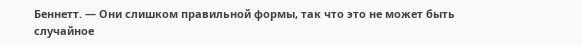Беннетт. — Они слишком правильной формы, так что это не может быть случайное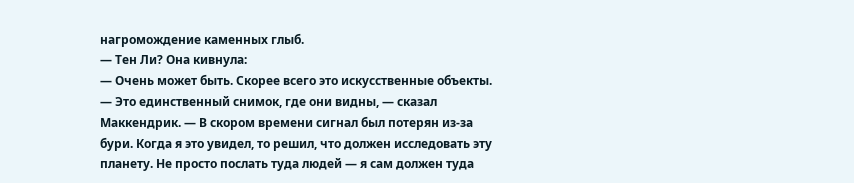нагромождение каменных глыб.
— Тен Ли? Она кивнула:
— Очень может быть. Скорее всего это искусственные объекты.
— Это единственный снимок, где они видны, — сказал Маккендрик. — В скором времени сигнал был потерян из-за бури. Когда я это увидел, то решил, что должен исследовать эту планету. Не просто послать туда людей — я сам должен туда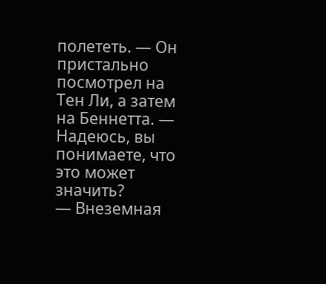полететь. — Он пристально посмотрел на Тен Ли, а затем на Беннетта. — Надеюсь, вы понимаете, что это может значить?
— Внеземная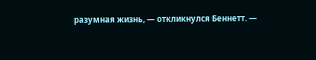разумная жизнь, — откликнулся Беннетт. —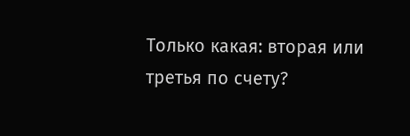Только какая: вторая или третья по счету?